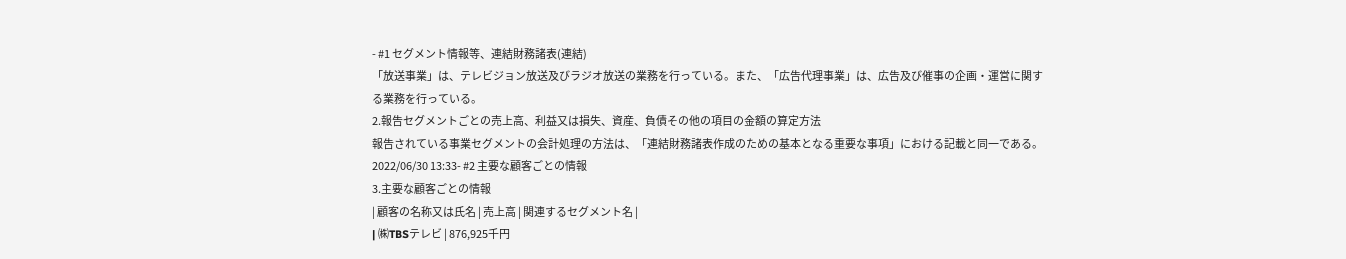- #1 セグメント情報等、連結財務諸表(連結)
「放送事業」は、テレビジョン放送及びラジオ放送の業務を行っている。また、「広告代理事業」は、広告及び催事の企画・運営に関する業務を行っている。
2.報告セグメントごとの売上高、利益又は損失、資産、負債その他の項目の金額の算定方法
報告されている事業セグメントの会計処理の方法は、「連結財務諸表作成のための基本となる重要な事項」における記載と同一である。
2022/06/30 13:33- #2 主要な顧客ごとの情報
3.主要な顧客ごとの情報
| 顧客の名称又は氏名 | 売上高 | 関連するセグメント名 |
| ㈱TBSテレビ | 876,925千円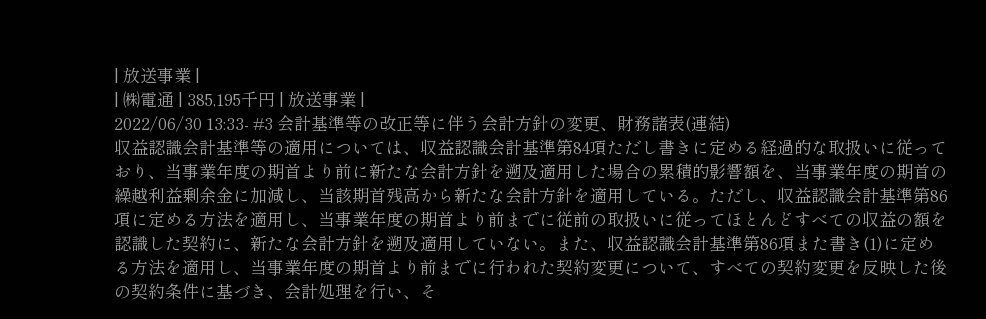| 放送事業 |
| ㈱電通 | 385,195千円 | 放送事業 |
2022/06/30 13:33- #3 会計基準等の改正等に伴う会計方針の変更、財務諸表(連結)
収益認識会計基準等の適用については、収益認識会計基準第84項ただし書きに定める経過的な取扱いに従っており、当事業年度の期首より前に新たな会計方針を遡及適用した場合の累積的影響額を、当事業年度の期首の繰越利益剰余金に加減し、当該期首残高から新たな会計方針を適用している。ただし、収益認識会計基準第86項に定める方法を適用し、当事業年度の期首より前までに従前の取扱いに従ってほとんどすべての収益の額を認識した契約に、新たな会計方針を遡及適用していない。また、収益認識会計基準第86項また書き(1)に定める方法を適用し、当事業年度の期首より前までに行われた契約変更について、すべての契約変更を反映した後の契約条件に基づき、会計処理を行い、そ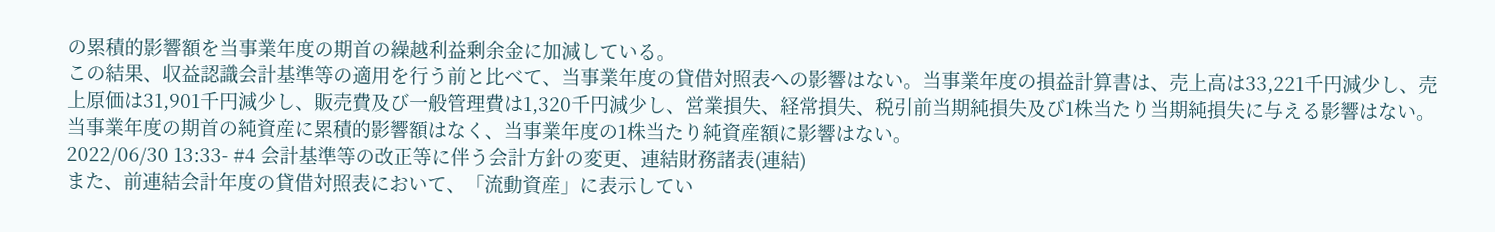の累積的影響額を当事業年度の期首の繰越利益剰余金に加減している。
この結果、収益認識会計基準等の適用を行う前と比べて、当事業年度の貸借対照表への影響はない。当事業年度の損益計算書は、売上高は33,221千円減少し、売上原価は31,901千円減少し、販売費及び一般管理費は1,320千円減少し、営業損失、経常損失、税引前当期純損失及び1株当たり当期純損失に与える影響はない。
当事業年度の期首の純資産に累積的影響額はなく、当事業年度の1株当たり純資産額に影響はない。
2022/06/30 13:33- #4 会計基準等の改正等に伴う会計方針の変更、連結財務諸表(連結)
また、前連結会計年度の貸借対照表において、「流動資産」に表示してい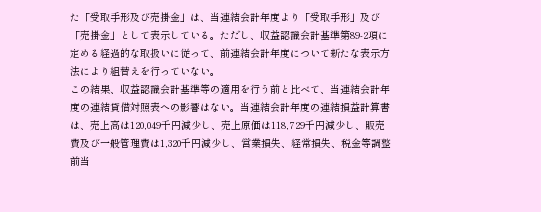た「受取手形及び売掛金」は、当連結会計年度より「受取手形」及び「売掛金」として表示している。ただし、収益認識会計基準第89-2項に定める経過的な取扱いに従って、前連結会計年度について新たな表示方法により組替えを行っていない。
この結果、収益認識会計基準等の適用を行う前と比べて、当連結会計年度の連結貸借対照表への影響はない。当連結会計年度の連結損益計算書は、売上高は120,049千円減少し、売上原価は118,729千円減少し、販売費及び一般管理費は1,320千円減少し、営業損失、経常損失、税金等調整前当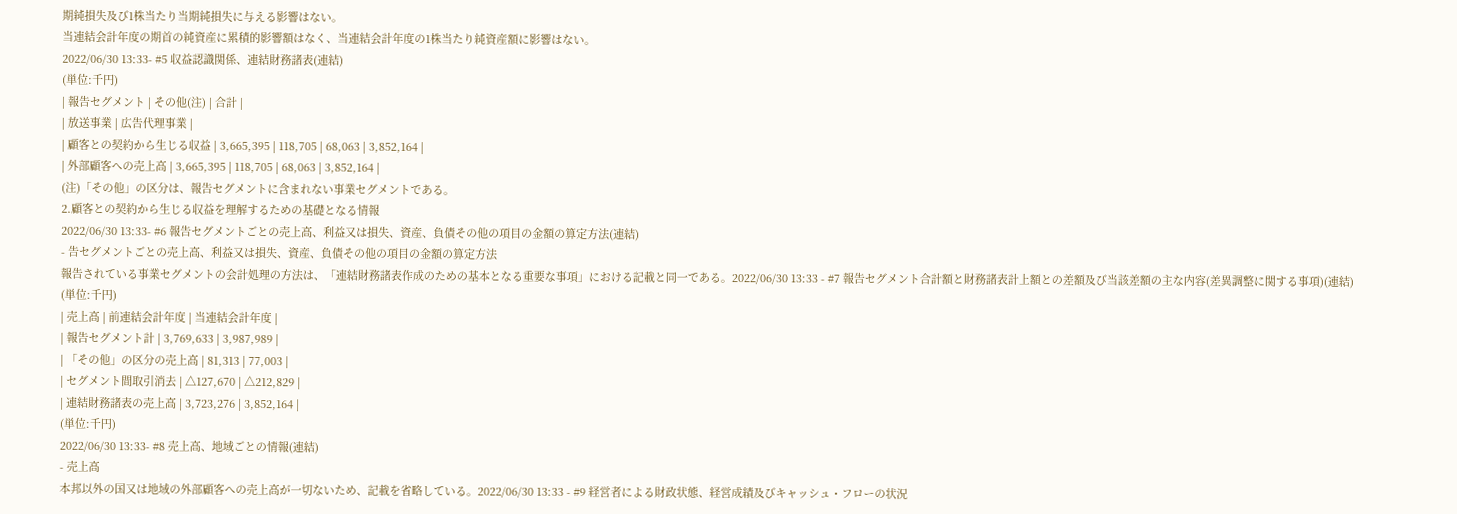期純損失及び1株当たり当期純損失に与える影響はない。
当連結会計年度の期首の純資産に累積的影響額はなく、当連結会計年度の1株当たり純資産額に影響はない。
2022/06/30 13:33- #5 収益認識関係、連結財務諸表(連結)
(単位:千円)
| 報告セグメント | その他(注) | 合計 |
| 放送事業 | 広告代理事業 |
| 顧客との契約から生じる収益 | 3,665,395 | 118,705 | 68,063 | 3,852,164 |
| 外部顧客への売上高 | 3,665,395 | 118,705 | 68,063 | 3,852,164 |
(注)「その他」の区分は、報告セグメントに含まれない事業セグメントである。
2.顧客との契約から生じる収益を理解するための基礎となる情報
2022/06/30 13:33- #6 報告セグメントごとの売上高、利益又は損失、資産、負債その他の項目の金額の算定方法(連結)
- 告セグメントごとの売上高、利益又は損失、資産、負債その他の項目の金額の算定方法
報告されている事業セグメントの会計処理の方法は、「連結財務諸表作成のための基本となる重要な事項」における記載と同一である。2022/06/30 13:33 - #7 報告セグメント合計額と財務諸表計上額との差額及び当該差額の主な内容(差異調整に関する事項)(連結)
(単位:千円)
| 売上高 | 前連結会計年度 | 当連結会計年度 |
| 報告セグメント計 | 3,769,633 | 3,987,989 |
| 「その他」の区分の売上高 | 81,313 | 77,003 |
| セグメント間取引消去 | △127,670 | △212,829 |
| 連結財務諸表の売上高 | 3,723,276 | 3,852,164 |
(単位:千円)
2022/06/30 13:33- #8 売上高、地域ごとの情報(連結)
- 売上高
本邦以外の国又は地域の外部顧客への売上高が一切ないため、記載を省略している。2022/06/30 13:33 - #9 経営者による財政状態、経営成績及びキャッシュ・フローの状況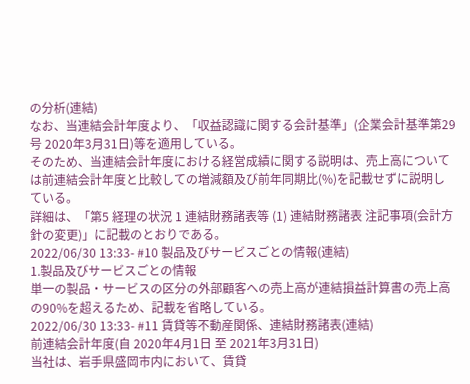の分析(連結)
なお、当連結会計年度より、「収益認識に関する会計基準」(企業会計基準第29号 2020年3月31日)等を適用している。
そのため、当連結会計年度における経営成績に関する説明は、売上高については前連結会計年度と比較しての増減額及び前年同期比(%)を記載せずに説明している。
詳細は、「第5 経理の状況 1 連結財務諸表等 (1) 連結財務諸表 注記事項(会計方針の変更)」に記載のとおりである。
2022/06/30 13:33- #10 製品及びサービスごとの情報(連結)
1.製品及びサービスごとの情報
単一の製品・サービスの区分の外部顧客への売上高が連結損益計算書の売上高の90%を超えるため、記載を省略している。
2022/06/30 13:33- #11 賃貸等不動産関係、連結財務諸表(連結)
前連結会計年度(自 2020年4月1日 至 2021年3月31日)
当社は、岩手県盛岡市内において、賃貸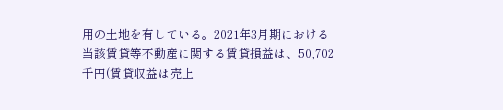用の土地を有している。2021年3月期における当該賃貸等不動産に関する賃貸損益は、50,702千円(賃貸収益は売上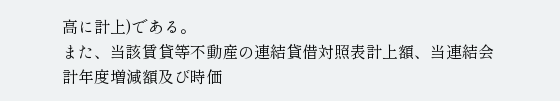高に計上)である。
また、当該賃貸等不動産の連結貸借対照表計上額、当連結会計年度増減額及び時価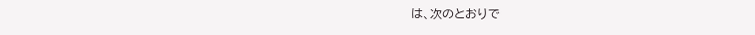は、次のとおりで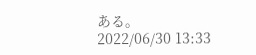ある。
2022/06/30 13:33